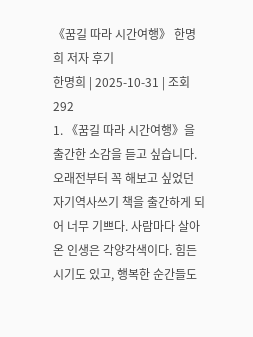《꿈길 따라 시간여행》 한명희 저자 후기
한명희 | 2025-10-31 | 조회 292
1. 《꿈길 따라 시간여행》을 출간한 소감을 듣고 싶습니다.
오래전부터 꼭 해보고 싶었던 자기역사쓰기 책을 출간하게 되어 너무 기쁘다. 사람마다 살아온 인생은 각양각색이다. 힘든 시기도 있고, 행복한 순간들도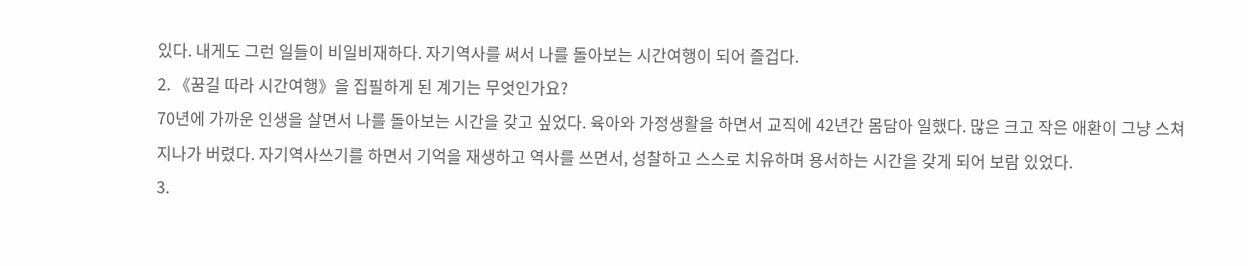있다. 내게도 그런 일들이 비일비재하다. 자기역사를 써서 나를 돌아보는 시간여행이 되어 즐겁다.
2. 《꿈길 따라 시간여행》을 집필하게 된 계기는 무엇인가요?
70년에 가까운 인생을 살면서 나를 돌아보는 시간을 갖고 싶었다. 육아와 가정생활을 하면서 교직에 42년간 몸담아 일했다. 많은 크고 작은 애환이 그냥 스쳐 지나가 버렸다. 자기역사쓰기를 하면서 기억을 재생하고 역사를 쓰면서, 성찰하고 스스로 치유하며 용서하는 시간을 갖게 되어 보람 있었다.
3.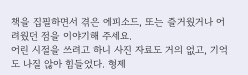책을 집필하면서 겪은 에피소드, 또는 즐거웠거나 어려웠던 점을 이야기해 주세요.
어린 시절을 쓰려고 하니 사진 자료도 거의 없고, 기억도 나질 않아 힘들었다. 형제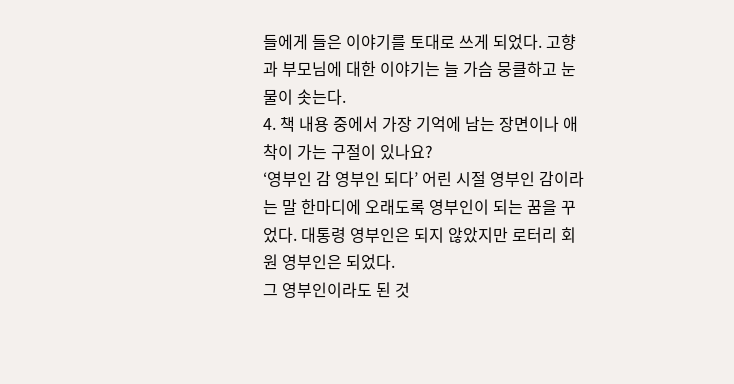들에게 들은 이야기를 토대로 쓰게 되었다. 고향과 부모님에 대한 이야기는 늘 가슴 뭉클하고 눈물이 솟는다.
4. 책 내용 중에서 가장 기억에 남는 장면이나 애착이 가는 구절이 있나요?
‘영부인 감 영부인 되다’ 어린 시절 영부인 감이라는 말 한마디에 오래도록 영부인이 되는 꿈을 꾸었다. 대통령 영부인은 되지 않았지만 로터리 회원 영부인은 되었다.
그 영부인이라도 된 것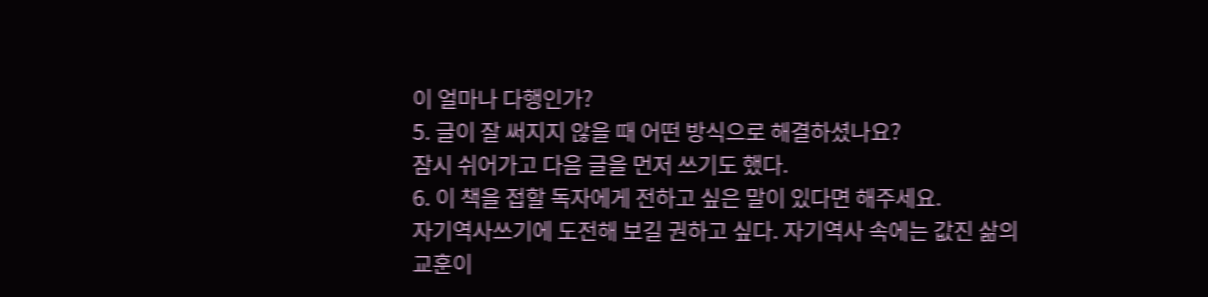이 얼마나 다행인가?
5. 글이 잘 써지지 않을 때 어떤 방식으로 해결하셨나요?
잠시 쉬어가고 다음 글을 먼저 쓰기도 했다.
6. 이 책을 접할 독자에게 전하고 싶은 말이 있다면 해주세요.
자기역사쓰기에 도전해 보길 권하고 싶다. 자기역사 속에는 값진 삶의 교훈이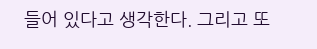들어 있다고 생각한다. 그리고 또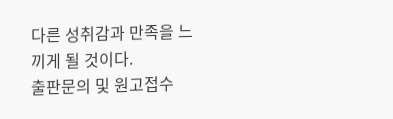다른 성취감과 만족을 느끼게 될 것이다.
출판문의 및 원고접수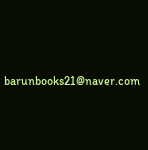barunbooks21@naver.com